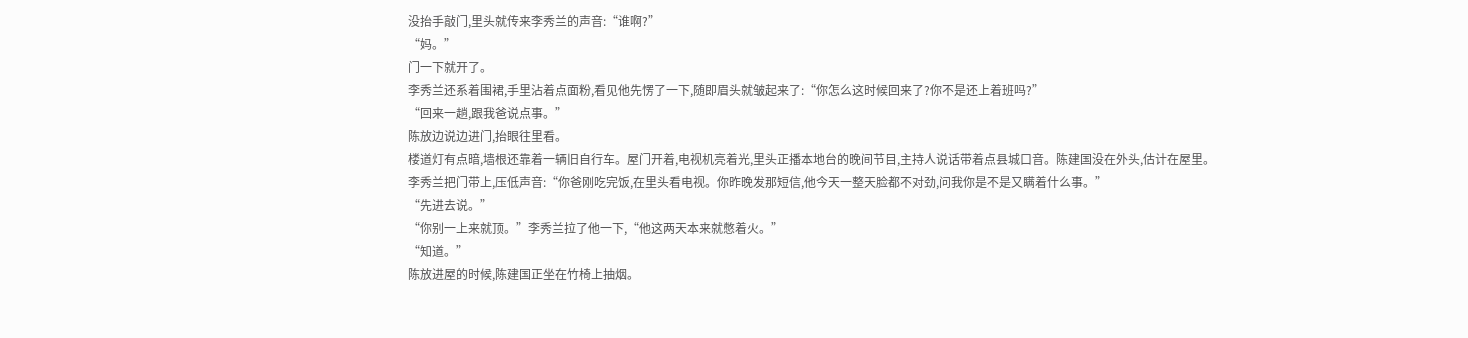没抬手敲门,里头就传来李秀兰的声音:“谁啊?”
“妈。”
门一下就开了。
李秀兰还系着围裙,手里沾着点面粉,看见他先愣了一下,随即眉头就皱起来了:“你怎么这时候回来了?你不是还上着班吗?”
“回来一趟,跟我爸说点事。”
陈放边说边进门,抬眼往里看。
楼道灯有点暗,墙根还靠着一辆旧自行车。屋门开着,电视机亮着光,里头正播本地台的晚间节目,主持人说话带着点县城口音。陈建国没在外头,估计在屋里。
李秀兰把门带上,压低声音:“你爸刚吃完饭,在里头看电视。你昨晚发那短信,他今天一整天脸都不对劲,问我你是不是又瞒着什么事。”
“先进去说。”
“你别一上来就顶。”李秀兰拉了他一下,“他这两天本来就憋着火。”
“知道。”
陈放进屋的时候,陈建国正坐在竹椅上抽烟。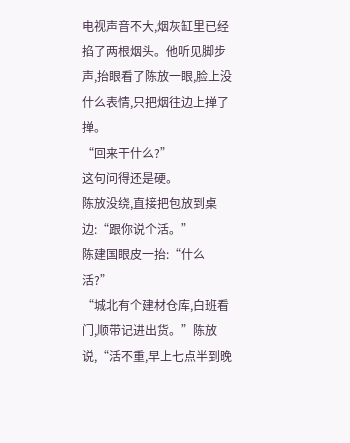电视声音不大,烟灰缸里已经掐了两根烟头。他听见脚步声,抬眼看了陈放一眼,脸上没什么表情,只把烟往边上掸了掸。
“回来干什么?”
这句问得还是硬。
陈放没绕,直接把包放到桌边:“跟你说个活。”
陈建国眼皮一抬:“什么活?”
“城北有个建材仓库,白班看门,顺带记进出货。”陈放说,“活不重,早上七点半到晚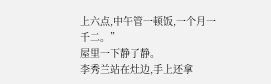上六点,中午管一顿饭,一个月一千二。”
屋里一下静了静。
李秀兰站在灶边,手上还拿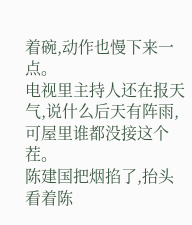着碗,动作也慢下来一点。
电视里主持人还在报天气,说什么后天有阵雨,可屋里谁都没接这个茬。
陈建国把烟掐了,抬头看着陈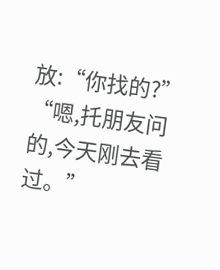放:“你找的?”
“嗯,托朋友问的,今天刚去看过。”